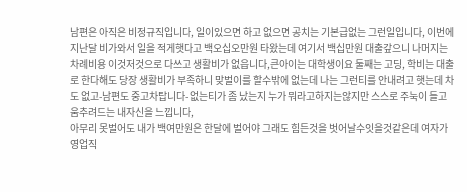남편은 아직은 비정규직입니다, 일이있으면 하고 없으면 공치는 기본급없는 그런일입니다, 이번에 지난달 비가와서 일을 적게햇다고 백오십오만원 타왔는데 여기서 백십만원 대출갚으니 나머지는 차례비용 이것저것으로 다쓰고 생활비가 없읍니다,큰아이는 대학생이요 둘째는 고딩, 학비는 대출로 한다해도 당장 생활비가 부족하니 맞벌이를 할수밖에 없는데 나는 그런티를 안내려고 햇는데 차도 없고-남편도 중고차탑니다- 없는티가 좀 났는지 누가 뭐라고하지는않지만 스스로 주눅이 들고 움추려드는 내자신을 느낍니다,
아무리 못벌어도 내가 백여만원은 한달에 벌어야 그래도 힘든것을 벗어날수잇을것같은데 여자가 영업직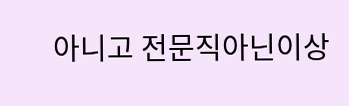아니고 전문직아닌이상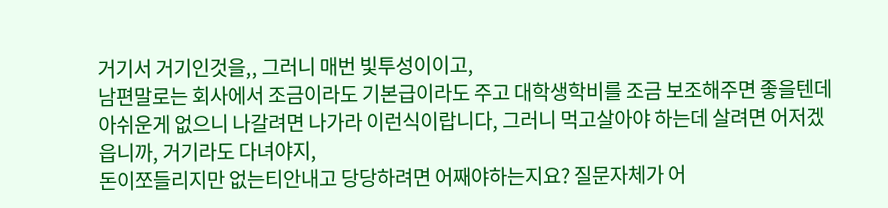거기서 거기인것을,, 그러니 매번 빛투성이이고,
남편말로는 회사에서 조금이라도 기본급이라도 주고 대학생학비를 조금 보조해주면 좋을텐데 아쉬운게 없으니 나갈려면 나가라 이런식이랍니다, 그러니 먹고살아야 하는데 살려면 어저겠읍니까, 거기라도 다녀야지,
돈이쪼들리지만 없는티안내고 당당하려면 어째야하는지요? 질문자체가 어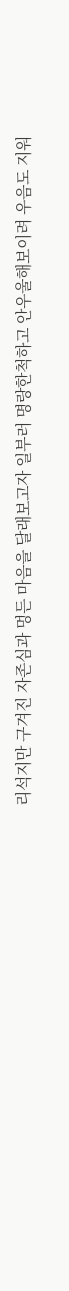리석지만 구겨진 자존심과 멍든 마음을 달래보고자 일부러 명랑한척하고 안우울해보이려 우음도 지워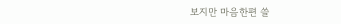보지만 마음한편 쓸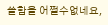쓸함을 어쩔수없네요,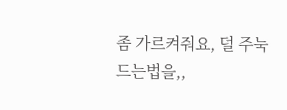좀 가르켜줘요, 덜 주눅드는법을,,